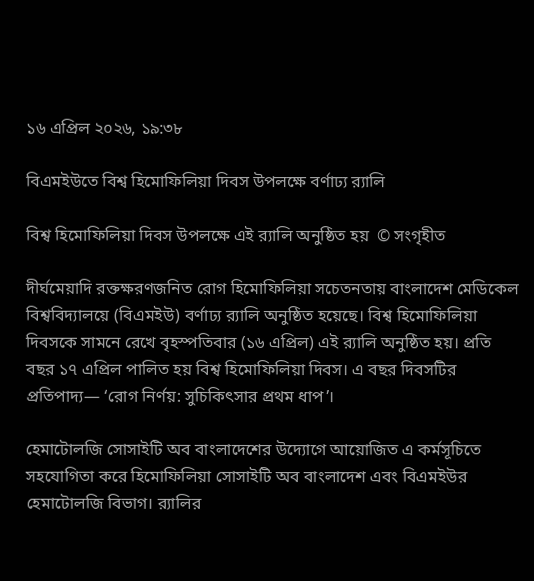১৬ এপ্রিল ২০২৬, ১৯:৩৮

বিএমইউতে বিশ্ব হিমোফিলিয়া দিবস উপলক্ষে বর্ণাঢ্য র‍্যালি

বিশ্ব হিমোফিলিয়া দিবস উপলক্ষে এই র‌্যালি অনুষ্ঠিত হয়  © সংগৃহীত

দীর্ঘমেয়াদি রক্তক্ষরণজনিত রোগ হিমোফিলিয়া সচেতনতায় বাংলাদেশ মেডিকেল বিশ্ববিদ্যালয়ে (বিএমইউ) বর্ণাঢ্য র‌্যালি অনুষ্ঠিত হয়েছে। বিশ্ব হিমোফিলিয়া দিবসকে সামনে রেখে বৃহস্পতিবার (১৬ এপ্রিল) এই র‍্যালি অনুষ্ঠিত হয়। প্রতি বছর ১৭ এপ্রিল পালিত হয় বিশ্ব হিমোফিলিয়া দিবস। এ বছর দিবসটির প্রতিপাদ্য— ‘রোগ নির্ণয়: সুচিকিৎসার প্রথম ধাপ’।

হেমাটোলজি সোসাইটি অব বাংলাদেশের উদ্যোগে আয়োজিত এ কর্মসূচিতে সহযোগিতা করে হিমোফিলিয়া সোসাইটি অব বাংলাদেশ এবং বিএমইউর হেমাটোলজি বিভাগ। র‍্যালির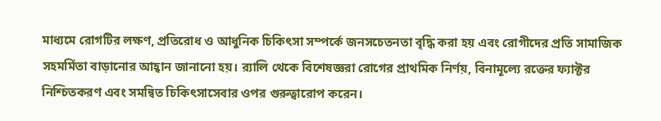মাধ্যমে রোগটির লক্ষণ, প্রতিরোধ ও আধুনিক চিকিৎসা সম্পর্কে জনসচেতনতা বৃদ্ধি করা হয় এবং রোগীদের প্রতি সামাজিক সহমর্মিতা বাড়ানোর আহ্বান জানানো হয়। র‌্যালি থেকে বিশেষজ্ঞরা রোগের প্রাথমিক নির্ণয়, বিনামূল্যে রক্তের ফ্যাক্টর নিশ্চিতকরণ এবং সমন্বিত চিকিৎসাসেবার ওপর গুরুত্বারোপ করেন।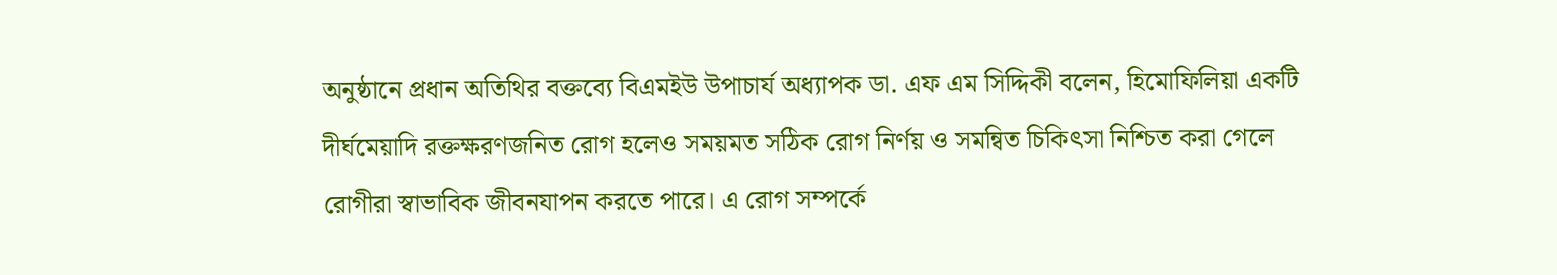অনুষ্ঠানে প্রধান অতিথির বক্তব্যে বিএমইউ উপাচার্য অধ্যাপক ডা. এফ এম সিদ্দিকী বলেন, হিমোফিলিয়া একটি দীর্ঘমেয়াদি রক্তক্ষরণজনিত রোগ হলেও সময়মত সঠিক রোগ নির্ণয় ও সমন্বিত চিকিৎসা নিশ্চিত করা গেলে রোগীরা স্বাভাবিক জীবনযাপন করতে পারে। এ রোগ সম্পর্কে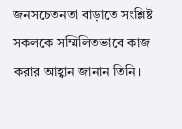জনসচেতনতা বাড়াতে সংশ্লিষ্ট সকলকে সম্মিলিতভাবে কাজ করার আহ্বান জানান তিনি।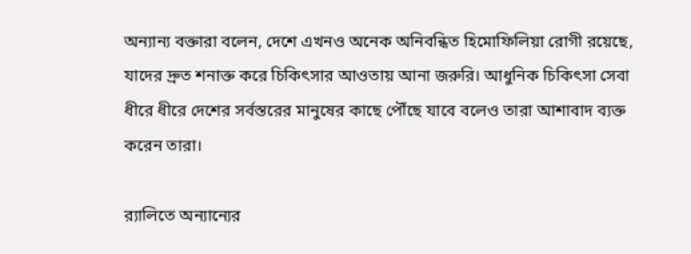অন্যান্য বক্তারা বলেন, দেশে এখনও অনেক অনিবন্ধিত হিমোফিলিয়া রোগী রয়েছে, যাদের দ্রুত শনাক্ত করে চিকিৎসার আওতায় আনা জরুরি। আধুনিক চিকিৎসা সেবা ধীরে ধীরে দেশের সর্বস্তরের মানুষের কাছে পৌঁছে যাবে বলেও তারা আশাবাদ ব্যক্ত করেন তারা।

র‍্যালিতে অন্যান্যের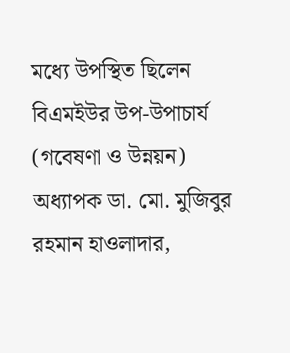মধ্যে উপস্থিত ছিলেন বিএমইউর উপ-উপাচার্য (গবেষণা ও উন্নয়ন) অধ্যাপক ডা. মো. মুজিবুর রহমান হাওলাদার,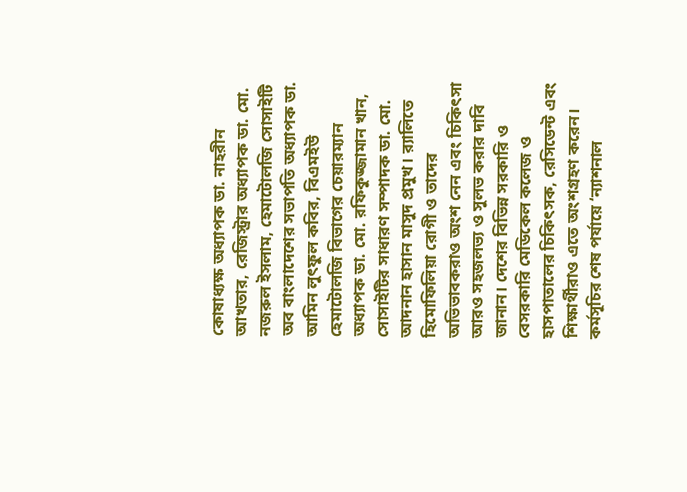কোষাধ্যক্ষ অধ্যাপক ডা. নাহরীন আখতার, রেজিস্ট্রার অধ্যাপক ডা. মো. নজরুল ইসলাম, হেমাটোলজি সোসাইটি অব বাংলাদেশের সভাপতি অধ্যাপক ডা. আমিন লুৎফুল কবির, বিএমইউ হেমাটোলজি বিভাগের চেয়ারম্যান অধ্যাপক ডা. মো. রফিকুজ্জামান খান, সোসাইটির সাধারণ সম্পাদক ডা. মো. আদনান হাসান মাসুদ প্রমুখ। র‍্যালিতে হিমোফিলিয়া রোগী ও তাদের অভিভাবকরাও অংশ নেন এবং চিকিৎসা আরও সহজলভ্য ও সুলভ করার দাবি জানান। দেশের বিভিন্ন সরকারি ও বেসরকারি মেডিকেল কলেজ ও হাসপাতালের চিকিৎসক, রেসিডেন্ট এবং শিক্ষার্থীরাও এতে অংশগ্রহণ করেন। কর্মসূচির শেষ পর্যায়ে ‘ন্যাশনাল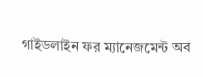গাইডলাইন ফর ম্যানেজমেন্ট অব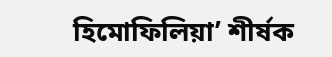হিমোফিলিয়া’ শীর্ষক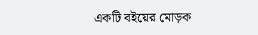একটি বইয়ের মোড়ক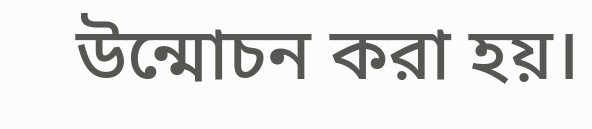উন্মোচন করা হয়।